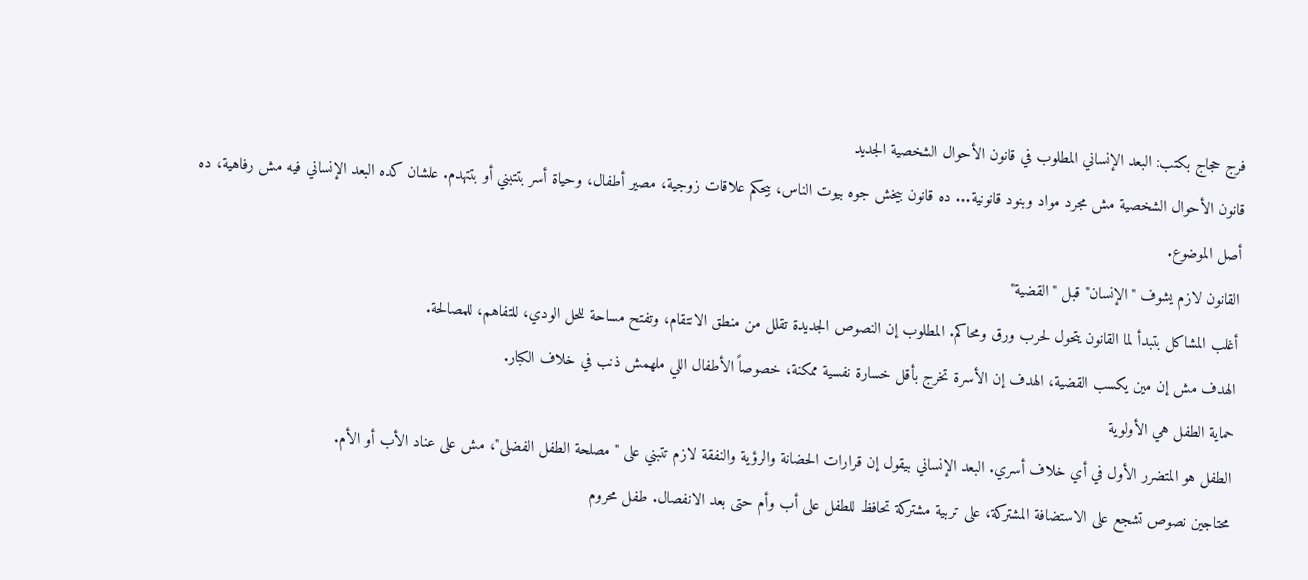فرج حجاج بكتب: البعد الإنساني المطلوب في قانون الأحوال الشخصية الجديد
قانون الأحوال الشخصية مش مجرد مواد وبنود قانونية... ده قانون بيخش جوه بيوت الناس، بيحكم علاقات زوجية، مصير أطفال، وحياة أسر بتتبني أو بتتهدم. علشان كده البعد الإنساني فيه مش رفاهية، ده أصل الموضوع.
القانون لازم يشوف "الإنسان" قبل "القضية"
أغلب المشاكل بتبدأ لما القانون يتحول لحرب ورق ومحاكم. المطلوب إن النصوص الجديدة تقلل من منطق الانتقام، وتفتح مساحة للحل الودي، للتفاهم، للمصالحة.
الهدف مش إن مين يكسب القضية، الهدف إن الأسرة تخرج بأقل خسارة نفسية ممكنة، خصوصاً الأطفال اللي ملهمش ذنب في خلاف الكبار.
حماية الطفل هي الأولوية
الطفل هو المتضرر الأول في أي خلاف أسري. البعد الإنساني بيقول إن قرارات الحضانة والرؤية والنفقة لازم تتبني على "مصلحة الطفل الفضلى"، مش على عناد الأب أو الأم.
محتاجين نصوص تشجع على الاستضافة المشتركة، على تربية مشتركة تحافظ للطفل على أب وأم حتى بعد الانفصال. طفل محروم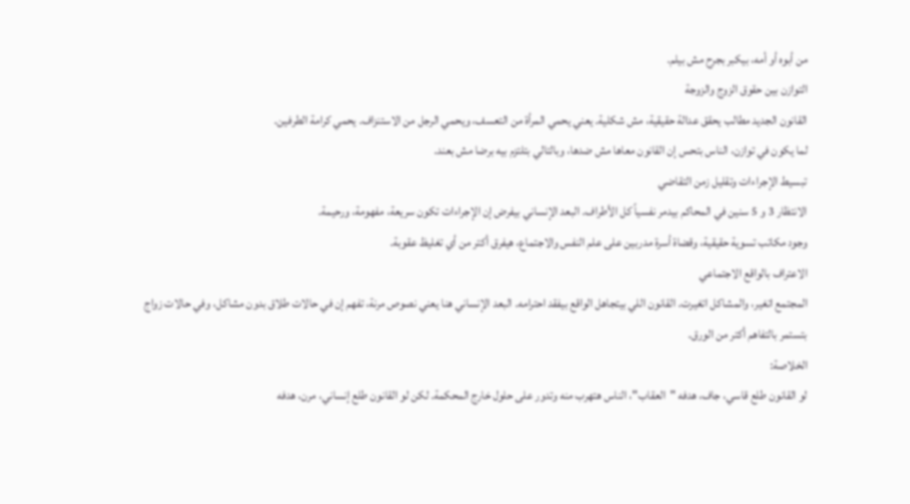من أبوه أو أمه، بيكبر بجرح مش بيلم.
التوازن بين حقوق الزوج والزوجة
القانون الجديد مطالب يحقق عدالة حقيقية، مش شكلية. يعني يحمي المرأة من التعسف، ويحمي الرجل من الاستنزاف. يحمي كرامة الطرفين.
لما يكون في توازن، الناس بتحس إن القانون معاها مش ضدها، وبالتالي بتلتزم بيه برضا مش بعند.
تبسيط الإجراءات وتقليل زمن التقاضي
الانتظار 3 و 5 سنين في المحاكم بيدمر نفسياً كل الأطراف. البعد الإنساني بيفرض إن الإجراءات تكون سريعة، مفهومة، ورحيمة.
وجود مكاتب تسوية حقيقية، وقضاة أسرة مدربين على علم النفس والاجتماع، هيفرق أكتر من أي تغليظ عقوبة.
الاعتراف بالواقع الاجتماعي
المجتمع اتغير، والمشاكل اتغيرت. القانون اللي بيتجاهل الواقع بيفقد احترامه. البعد الإنساني هنا يعني نصوص مرنة، تفهم إن في حالات طلاق بدون مشاكل، وفي حالات زواج بتستمر بالتفاهم أكتر من الورق.
الخلاصة:
لو القانون طلع قاسي، جاف، هدفه "العقاب"، الناس هتهرب منه وتدور على حلول خارج المحكمة. لكن لو القانون طلع إنساني، مرن، هدفه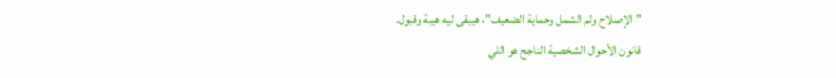"الإصلاح ولم الشمل وحماية الضعيف"، هيبقى ليه هيبة وقبول.
قانون الأحوال الشخصية الناجح هو اللي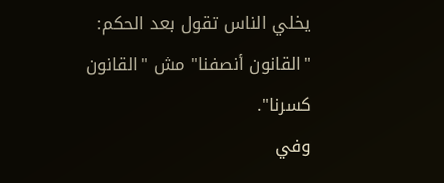يخلي الناس تقول بعد الحكم: "القانون أنصفنا" مش "القانون كسرنا".
وفي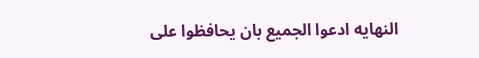النهايه ادعوا الجميع بان يحافظوا على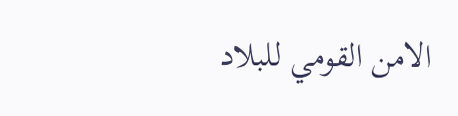الامن القومي للبلاد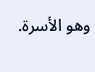وهو الأسرة.